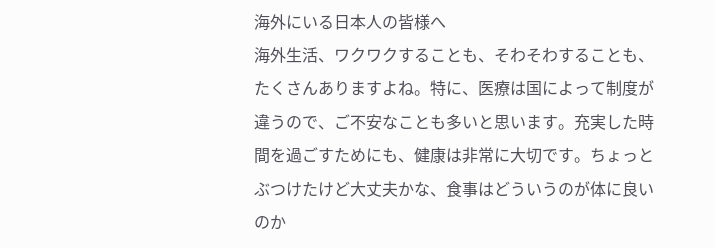海外にいる日本人の皆様へ
海外生活、ワクワクすることも、そわそわすることも、たくさんありますよね。特に、医療は国によって制度が違うので、ご不安なことも多いと思います。充実した時間を過ごすためにも、健康は非常に大切です。ちょっとぶつけたけど大丈夫かな、食事はどういうのが体に良いのか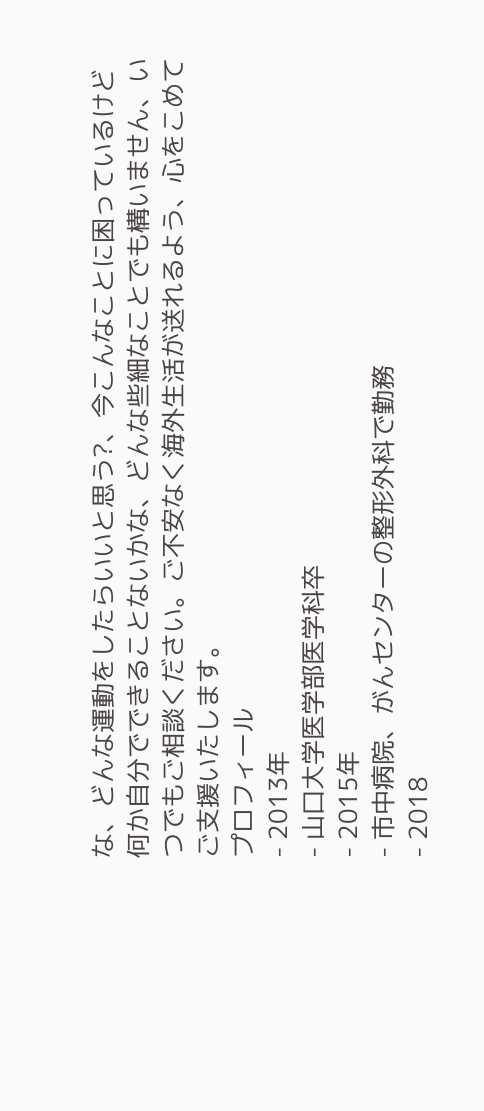な、どんな運動をしたらいいと思う?、今こんなことに困っているけど何か自分でできることないかな、どんな些細なことでも構いません、いつでもご相談ください。ご不安なく海外生活が送れるよう、心をこめてご支援いたします。
プロフィール
- 2013年
- 山口大学医学部医学科卒
- 2015年
- 市中病院、がんセンターの整形外科で勤務
- 2018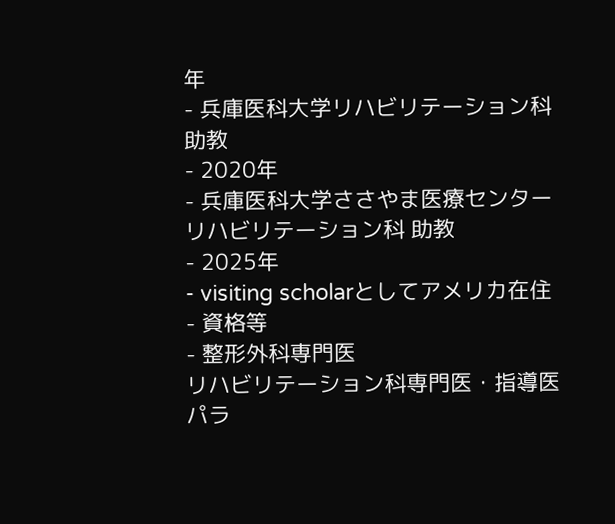年
- 兵庫医科大学リハビリテーション科 助教
- 2020年
- 兵庫医科大学ささやま医療センターリハビリテーション科 助教
- 2025年
- visiting scholarとしてアメリカ在住
- 資格等
- 整形外科専門医
リハビリテーション科専門医・指導医
パラ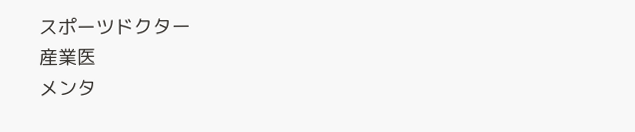スポーツドクター
産業医
メンタ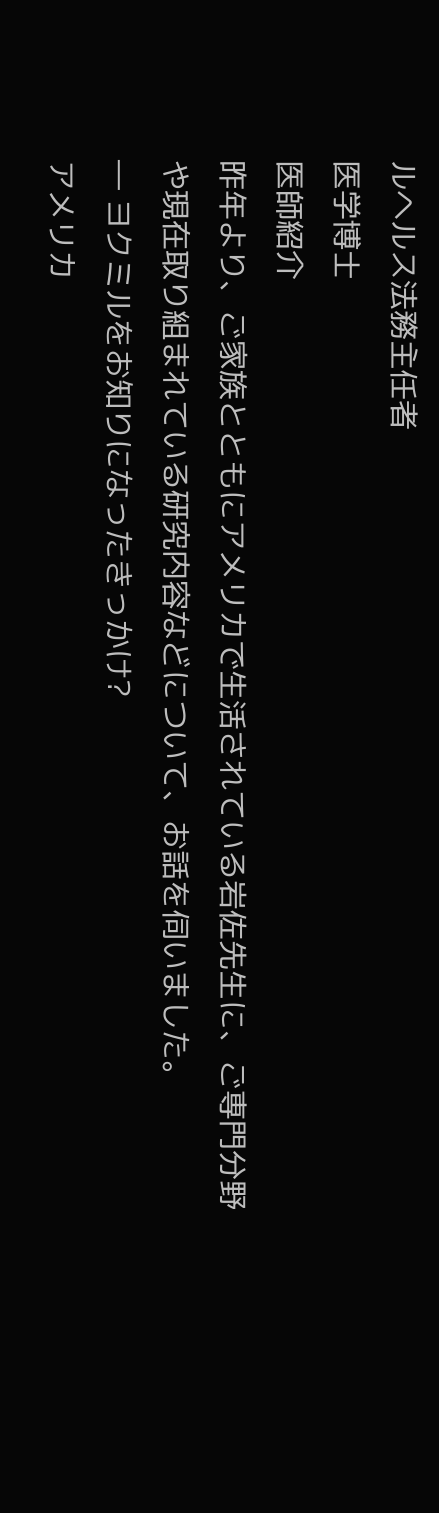ルヘルス法務主任者
医学博士
医師紹介
昨年より、ご家族とともにアメリカで生活されている岩佐先生に、ご専門分野や現在取り組まれている研究内容などについて、お話を伺いました。
― ヨクミルをお知りになったきっかけ?
アメリカ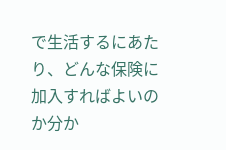で生活するにあたり、どんな保険に加入すればよいのか分か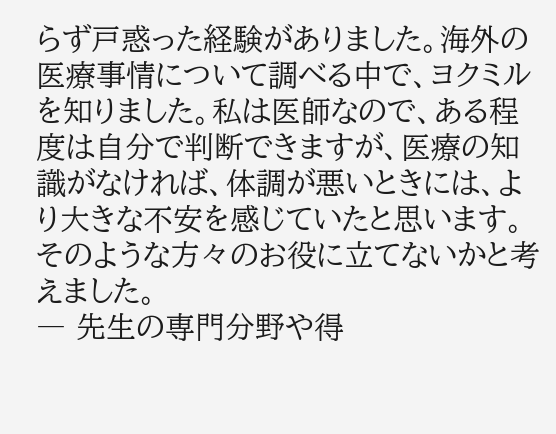らず戸惑った経験がありました。海外の医療事情について調べる中で、ヨクミルを知りました。私は医師なので、ある程度は自分で判断できますが、医療の知識がなければ、体調が悪いときには、より大きな不安を感じていたと思います。そのような方々のお役に立てないかと考えました。
― 先生の専門分野や得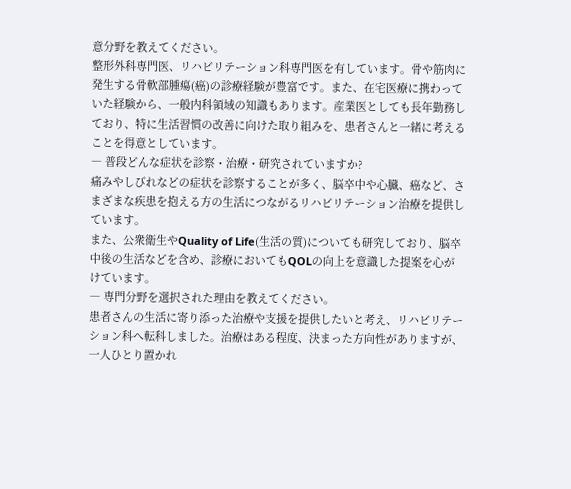意分野を教えてください。
整形外科専門医、リハビリテーション科専門医を有しています。骨や筋肉に発生する骨軟部腫瘍(癌)の診療経験が豊富です。また、在宅医療に携わっていた経験から、一般内科領域の知識もあります。産業医としても長年勤務しており、特に生活習慣の改善に向けた取り組みを、患者さんと一緒に考えることを得意としています。
― 普段どんな症状を診察・治療・研究されていますか?
痛みやしびれなどの症状を診察することが多く、脳卒中や心臓、癌など、さまざまな疾患を抱える方の生活につながるリハビリテーション治療を提供しています。
また、公衆衛生やQuality of Life(生活の質)についても研究しており、脳卒中後の生活などを含め、診療においてもQOLの向上を意識した提案を心がけています。
― 専門分野を選択された理由を教えてください。
患者さんの生活に寄り添った治療や支援を提供したいと考え、リハビリテーション科へ転科しました。治療はある程度、決まった方向性がありますが、一人ひとり置かれ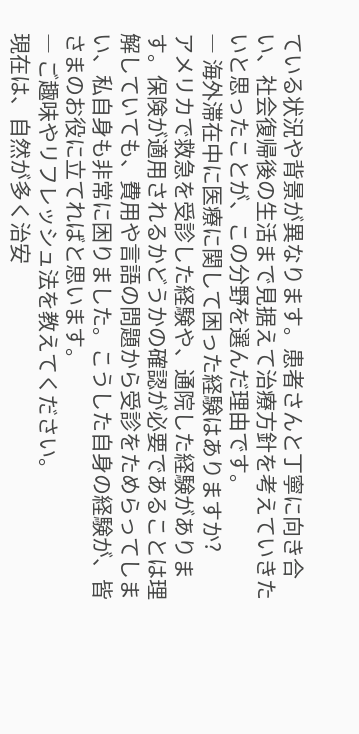ている状況や背景が異なります。患者さんと丁寧に向き合い、社会復帰後の生活まで見据えて治療方針を考えていきたいと思ったことが、この分野を選んだ理由です。
― 海外滞在中に医療に関して困った経験はありますか?
アメリカで救急を受診した経験や、通院した経験があります。保険が適用されるかどうかの確認が必要であることは理解していても、費用や言語の問題から受診をためらってしまい、私自身も非常に困りました。こうした自身の経験が、皆さまのお役に立てればと思います。
― ご趣味やリフレッシュ法を教えてください。
現在は、自然が多く治安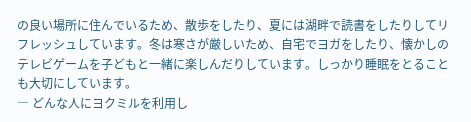の良い場所に住んでいるため、散歩をしたり、夏には湖畔で読書をしたりしてリフレッシュしています。冬は寒さが厳しいため、自宅でヨガをしたり、懐かしのテレビゲームを子どもと一緒に楽しんだりしています。しっかり睡眠をとることも大切にしています。
― どんな人にヨクミルを利用し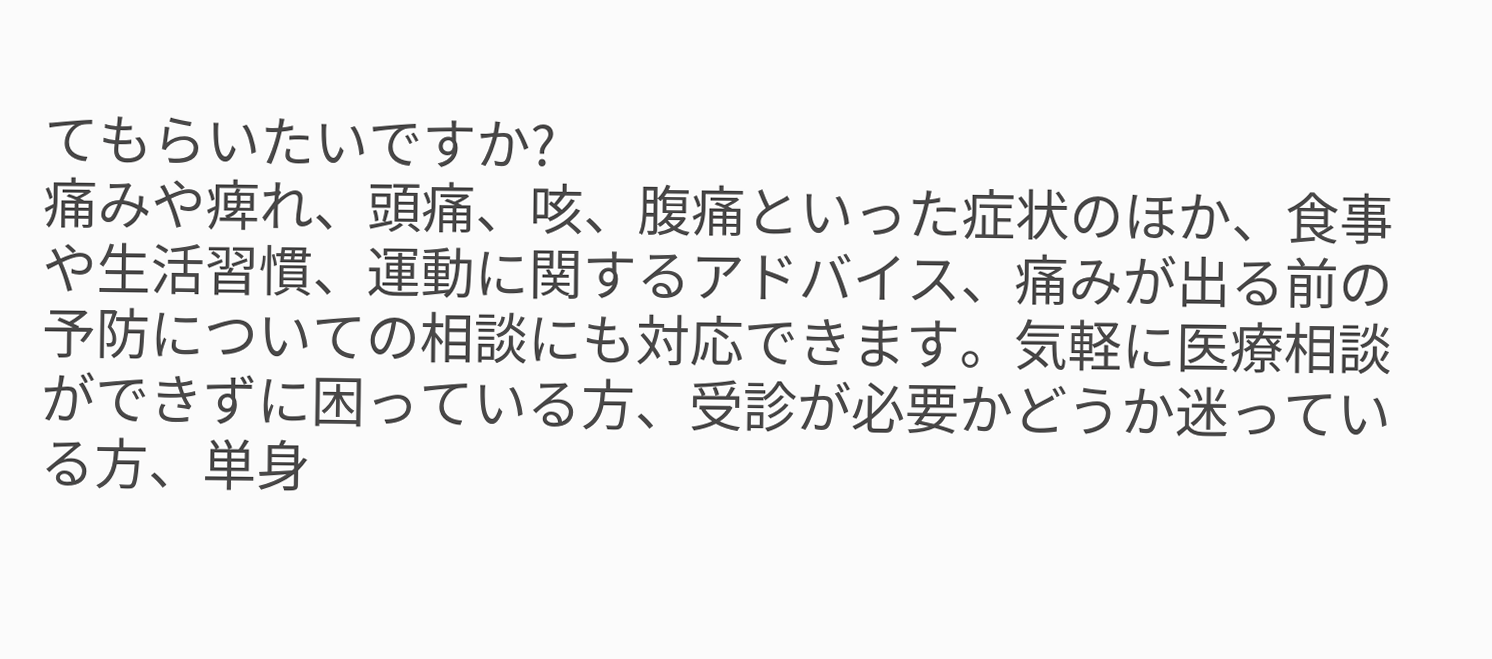てもらいたいですか?
痛みや痺れ、頭痛、咳、腹痛といった症状のほか、食事や生活習慣、運動に関するアドバイス、痛みが出る前の予防についての相談にも対応できます。気軽に医療相談ができずに困っている方、受診が必要かどうか迷っている方、単身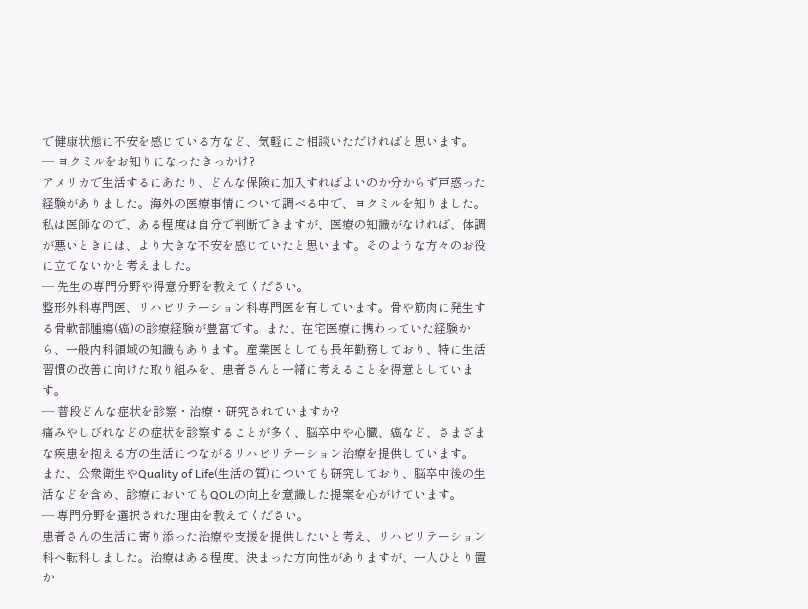で健康状態に不安を感じている方など、気軽にご相談いただければと思います。
― ヨクミルをお知りになったきっかけ?
アメリカで生活するにあたり、どんな保険に加入すればよいのか分からず戸惑った経験がありました。海外の医療事情について調べる中で、ヨクミルを知りました。私は医師なので、ある程度は自分で判断できますが、医療の知識がなければ、体調が悪いときには、より大きな不安を感じていたと思います。そのような方々のお役に立てないかと考えました。
― 先生の専門分野や得意分野を教えてください。
整形外科専門医、リハビリテーション科専門医を有しています。骨や筋肉に発生する骨軟部腫瘍(癌)の診療経験が豊富です。また、在宅医療に携わっていた経験から、一般内科領域の知識もあります。産業医としても長年勤務しており、特に生活習慣の改善に向けた取り組みを、患者さんと一緒に考えることを得意としています。
― 普段どんな症状を診察・治療・研究されていますか?
痛みやしびれなどの症状を診察することが多く、脳卒中や心臓、癌など、さまざまな疾患を抱える方の生活につながるリハビリテーション治療を提供しています。
また、公衆衛生やQuality of Life(生活の質)についても研究しており、脳卒中後の生活などを含め、診療においてもQOLの向上を意識した提案を心がけています。
― 専門分野を選択された理由を教えてください。
患者さんの生活に寄り添った治療や支援を提供したいと考え、リハビリテーション科へ転科しました。治療はある程度、決まった方向性がありますが、一人ひとり置か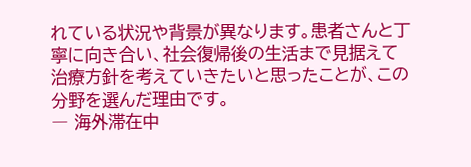れている状況や背景が異なります。患者さんと丁寧に向き合い、社会復帰後の生活まで見据えて治療方針を考えていきたいと思ったことが、この分野を選んだ理由です。
― 海外滞在中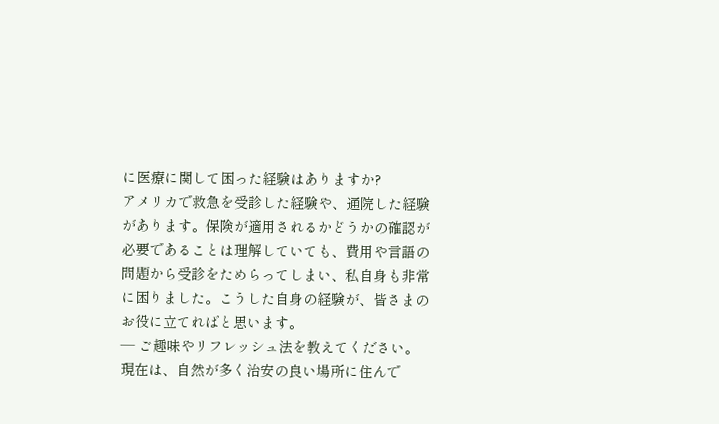に医療に関して困った経験はありますか?
アメリカで救急を受診した経験や、通院した経験があります。保険が適用されるかどうかの確認が必要であることは理解していても、費用や言語の問題から受診をためらってしまい、私自身も非常に困りました。こうした自身の経験が、皆さまのお役に立てればと思います。
― ご趣味やリフレッシュ法を教えてください。
現在は、自然が多く治安の良い場所に住んで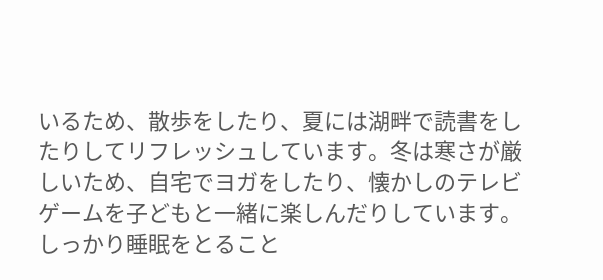いるため、散歩をしたり、夏には湖畔で読書をしたりしてリフレッシュしています。冬は寒さが厳しいため、自宅でヨガをしたり、懐かしのテレビゲームを子どもと一緒に楽しんだりしています。しっかり睡眠をとること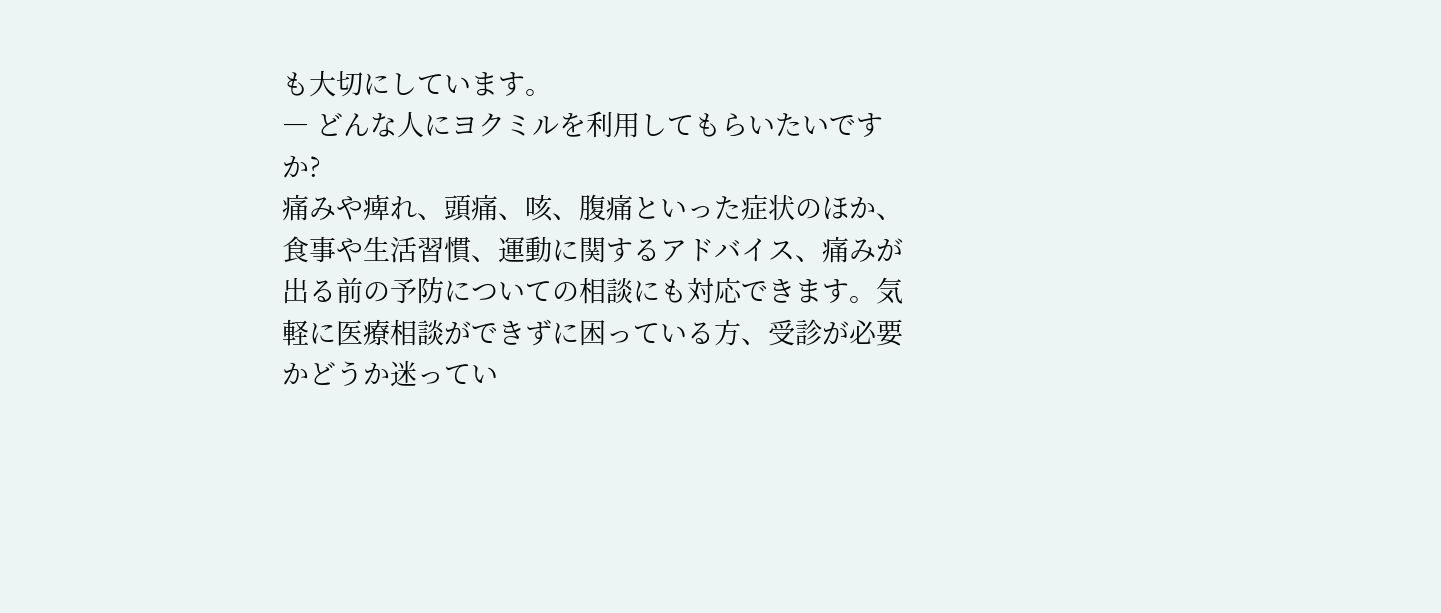も大切にしています。
― どんな人にヨクミルを利用してもらいたいですか?
痛みや痺れ、頭痛、咳、腹痛といった症状のほか、食事や生活習慣、運動に関するアドバイス、痛みが出る前の予防についての相談にも対応できます。気軽に医療相談ができずに困っている方、受診が必要かどうか迷ってい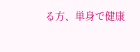る方、単身で健康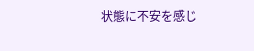状態に不安を感じ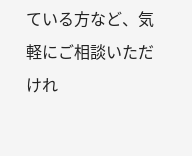ている方など、気軽にご相談いただけれ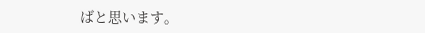ばと思います。